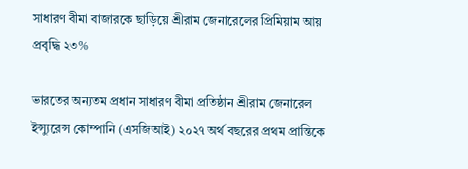সাধারণ বীমা বাজারকে ছাড়িয়ে শ্রীরাম জেনারেলের প্রিমিয়াম আয় প্রবৃদ্ধি ২৩%

ভারতের অন্যতম প্রধান সাধারণ বীমা প্রতিষ্ঠান শ্রীরাম জেনারেল ইন্স্যুরেন্স কোম্পানি (এসজিআই) ২০২৭ অর্থ বছরের প্রথম প্রান্তিকে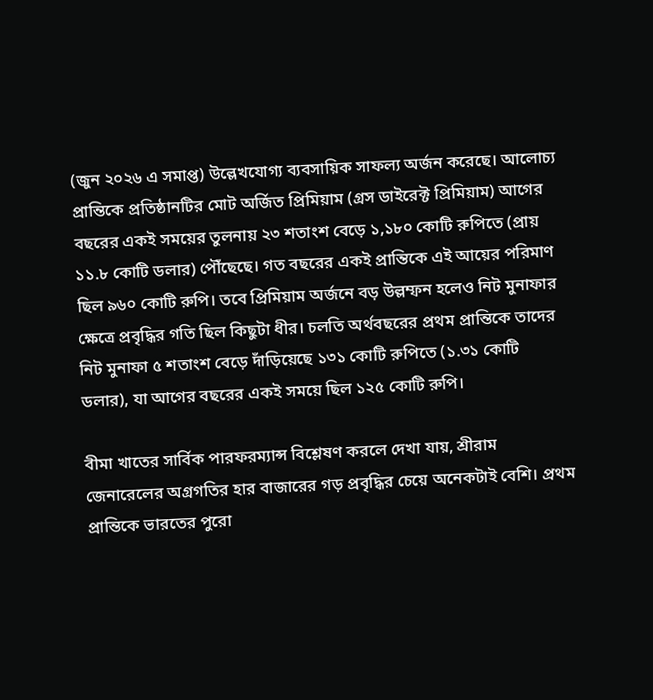(জুন ২০২৬ এ সমাপ্ত) উল্লেখযোগ্য ব্যবসায়িক সাফল্য অর্জন করেছে। আলোচ্য প্রান্তিকে প্রতিষ্ঠানটির মোট অর্জিত প্রিমিয়াম (গ্রস ডাইরেক্ট প্রিমিয়াম) আগের বছরের একই সময়ের তুলনায় ২৩ শতাংশ বেড়ে ১,১৮০ কোটি রুপিতে (প্রায় ১১.৮ কোটি ডলার) পৌঁছেছে। গত বছরের একই প্রান্তিকে এই আয়ের পরিমাণ ছিল ৯৬০ কোটি রুপি। তবে প্রিমিয়াম অর্জনে বড় উল্লম্ফন হলেও নিট মুনাফার ক্ষেত্রে প্রবৃদ্ধির গতি ছিল কিছুটা ধীর। চলতি অর্থবছরের প্রথম প্রান্তিকে তাদের নিট মুনাফা ৫ শতাংশ বেড়ে দাঁড়িয়েছে ১৩১ কোটি রুপিতে (১.৩১ কোটি ডলার), যা আগের বছরের একই সময়ে ছিল ১২৫ কোটি রুপি।

বীমা খাতের সার্বিক পারফরম্যান্স বিশ্লেষণ করলে দেখা যায়, শ্রীরাম জেনারেলের অগ্রগতির হার বাজারের গড় প্রবৃদ্ধির চেয়ে অনেকটাই বেশি। প্রথম প্রান্তিকে ভারতের পুরো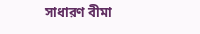সাধারণ বীমা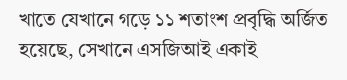খাতে যেখানে গড়ে ১১ শতাংশ প্রবৃদ্ধি অর্জিত হয়েছে, সেখানে এসজিআই একাই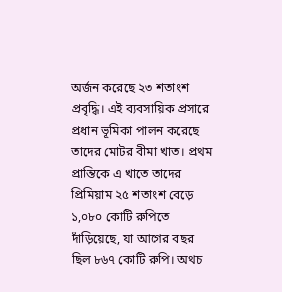অর্জন করেছে ২৩ শতাংশ প্রবৃদ্ধি। এই ব্যবসায়িক প্রসারে প্রধান ভূমিকা পালন করেছে তাদের মোটর বীমা খাত। প্রথম প্রান্তিকে এ খাতে তাদের প্রিমিয়াম ২৫ শতাংশ বেড়ে ১,০৮০ কোটি রুপিতে দাঁড়িয়েছে, যা আগের বছর ছিল ৮৬৭ কোটি রুপি। অথচ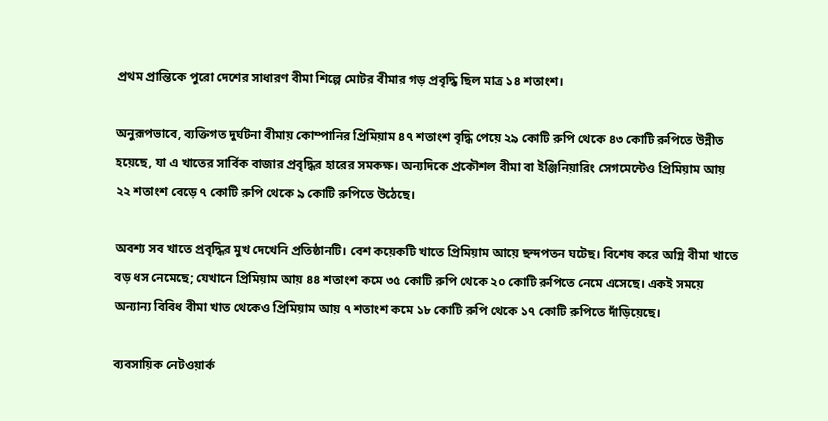প্রথম প্রান্তিকে পুরো দেশের সাধারণ বীমা শিল্পে মোটর বীমার গড় প্রবৃদ্ধি ছিল মাত্র ১৪ শতাংশ।

অনুরূপভাবে, ব্যক্তিগত দুর্ঘটনা বীমায় কোম্পানির প্রিমিয়াম ৪৭ শতাংশ বৃদ্ধি পেয়ে ২৯ কোটি রুপি থেকে ৪৩ কোটি রুপিতে উন্নীত হয়েছে, যা এ খাতের সার্বিক বাজার প্রবৃদ্ধির হারের সমকক্ষ। অন্যদিকে প্রকৌশল বীমা বা ইঞ্জিনিয়ারিং সেগমেন্টেও প্রিমিয়াম আয় ২২ শতাংশ বেড়ে ৭ কোটি রুপি থেকে ৯ কোটি রুপিতে উঠেছে।

অবশ্য সব খাতে প্রবৃদ্ধির মুখ দেখেনি প্রতিষ্ঠানটি। বেশ কয়েকটি খাতে প্রিমিয়াম আয়ে ছন্দপতন ঘটেছ। বিশেষ করে অগ্নি বীমা খাতে বড় ধস নেমেছে; যেখানে প্রিমিয়াম আয় ৪৪ শতাংশ কমে ৩৫ কোটি রুপি থেকে ২০ কোটি রুপিতে নেমে এসেছে। একই সময়ে অন্যান্য বিবিধ বীমা খাত থেকেও প্রিমিয়াম আয় ৭ শতাংশ কমে ১৮ কোটি রুপি থেকে ১৭ কোটি রুপিতে দাঁড়িয়েছে।

ব্যবসায়িক নেটওয়ার্ক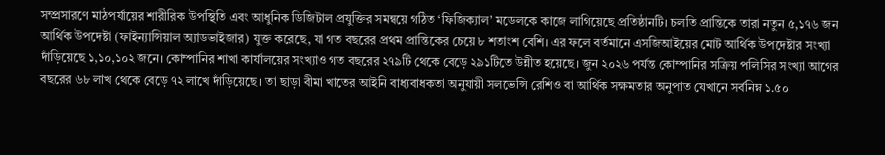সম্প্রসারণে মাঠপর্যায়ের শারীরিক উপস্থিতি এবং আধুনিক ডিজিটাল প্রযুক্তির সমন্বয়ে গঠিত ‘ফিজিক্যাল’ মডেলকে কাজে লাগিয়েছে প্রতিষ্ঠানটি। চলতি প্রান্তিকে তারা নতুন ৫,১৭৬ জন আর্থিক উপদেষ্টা (ফাইন্যান্সিয়াল অ্যাডভাইজার) যুক্ত করেছে, যা গত বছরের প্রথম প্রান্তিকের চেয়ে ৮ শতাংশ বেশি। এর ফলে বর্তমানে এসজিআইয়ের মোট আর্থিক উপদেষ্টার সংখ্যা দাঁড়িয়েছে ১,১০,১০২ জনে। কোম্পানির শাখা কার্যালয়ের সংখ্যাও গত বছরের ২৭৯টি থেকে বেড়ে ২৯১টিতে উন্নীত হয়েছে। জুন ২০২৬ পর্যন্ত কোম্পানির সক্রিয় পলিসির সংখ্যা আগের বছরের ৬৮ লাখ থেকে বেড়ে ৭২ লাখে দাঁড়িয়েছে। তা ছাড়া বীমা খাতের আইনি বাধ্যবাধকতা অনুযায়ী সলভেন্সি রেশিও বা আর্থিক সক্ষমতার অনুপাত যেখানে সর্বনিম্ন ১.৫০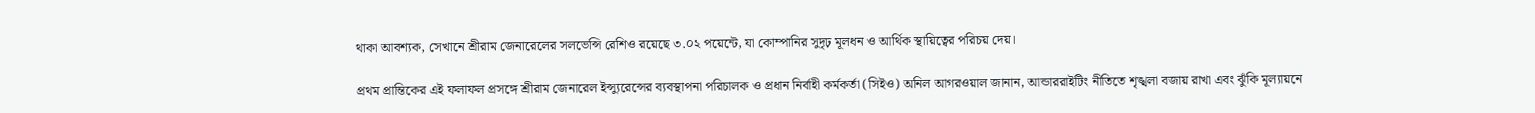থাকা আবশ্যক, সেখানে শ্রীরাম জেনারেলের সলভেন্সি রেশিও রয়েছে ৩.০২ পয়েন্টে, যা কোম্পানির সুদৃঢ় মূলধন ও আর্থিক স্থায়িত্বের পরিচয় দেয়।

প্রথম প্রান্তিকের এই ফলাফল প্রসঙ্গে শ্রীরাম জেনারেল ইন্স্যুরেন্সের ব্যবস্থাপনা পরিচালক ও প্রধান নির্বাহী কর্মকর্তা (সিইও) অনিল আগরওয়াল জানান, আন্ডাররাইটিং নীতিতে শৃঙ্খলা বজায় রাখা এবং ঝুঁকি মূল্যায়নে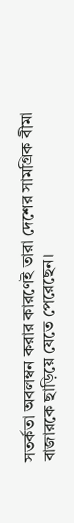সতর্কতা অবলম্বন করার কারণেই তারা দেশের সামগ্রিক বীমা বাজারকে ছাড়িয়ে যেতে পেরেছেন।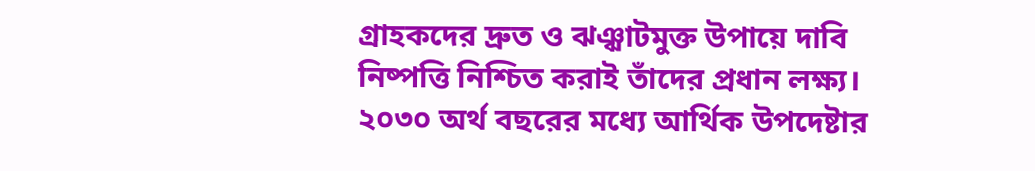গ্রাহকদের দ্রুত ও ঝঞ্ঝাটমুক্ত উপায়ে দাবি নিষ্পত্তি নিশ্চিত করাই তাঁদের প্রধান লক্ষ্য। ২০৩০ অর্থ বছরের মধ্যে আর্থিক উপদেষ্টার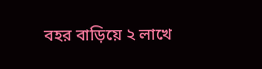বহর বাড়িয়ে ২ লাখে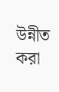উন্নীত করা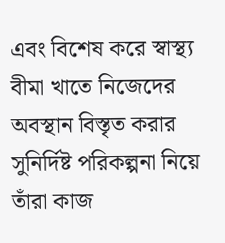এবং বিশেষ করে স্বাস্থ্য বীমা খাতে নিজেদের অবস্থান বিস্তৃত করার সুনির্দিষ্ট পরিকল্পনা নিয়ে তাঁরা কাজ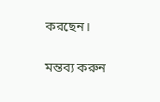করছেন।

মন্তব্য করুন